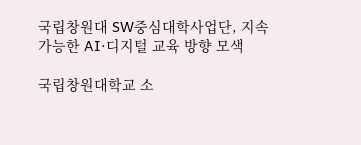국립창원대 SW중심대학사업단, 지속가능한 AI·디지털 교육 방향 모색

국립창원대학교 소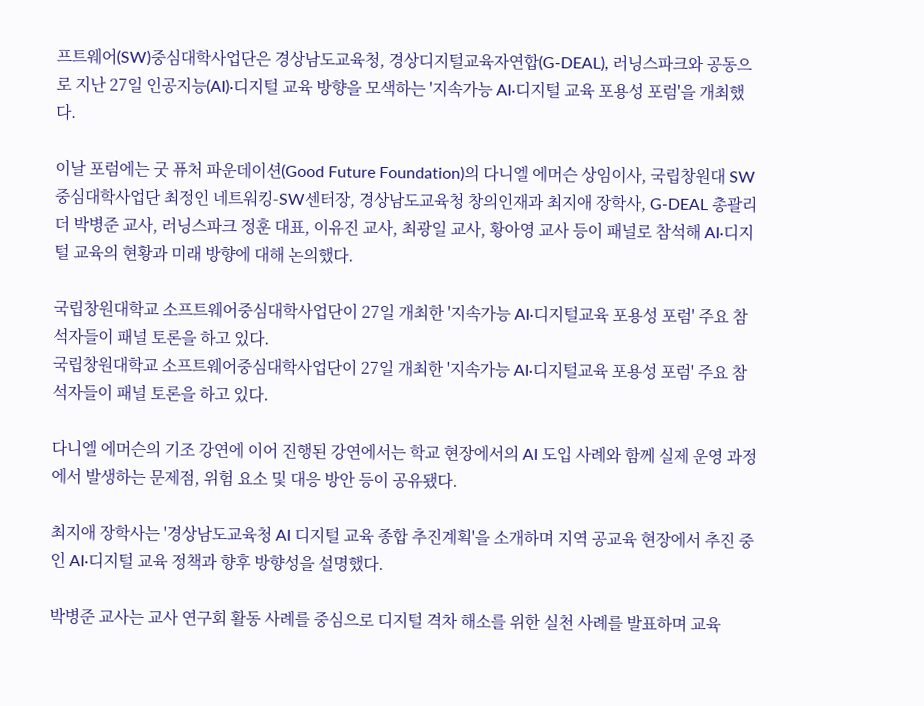프트웨어(SW)중심대학사업단은 경상남도교육청, 경상디지털교육자연합(G-DEAL), 러닝스파크와 공동으로 지난 27일 인공지능(AI)·디지털 교육 방향을 모색하는 '지속가능 AI·디지털 교육 포용성 포럼'을 개최했다.

이날 포럼에는 굿 퓨처 파운데이션(Good Future Foundation)의 다니엘 에머슨 상임이사, 국립창원대 SW중심대학사업단 최정인 네트워킹-SW센터장, 경상남도교육청 창의인재과 최지애 장학사, G-DEAL 총괄리더 박병준 교사, 러닝스파크 정훈 대표, 이유진 교사, 최광일 교사, 황아영 교사 등이 패널로 참석해 AI·디지털 교육의 현황과 미래 방향에 대해 논의했다.

국립창원대학교 소프트웨어중심대학사업단이 27일 개최한 '지속가능 AI·디지털교육 포용성 포럼' 주요 참석자들이 패널 토론을 하고 있다.
국립창원대학교 소프트웨어중심대학사업단이 27일 개최한 '지속가능 AI·디지털교육 포용성 포럼' 주요 참석자들이 패널 토론을 하고 있다.

다니엘 에머슨의 기조 강연에 이어 진행된 강연에서는 학교 현장에서의 AI 도입 사례와 함께 실제 운영 과정에서 발생하는 문제점, 위험 요소 및 대응 방안 등이 공유됐다.

최지애 장학사는 '경상남도교육청 AI 디지털 교육 종합 추진계획'을 소개하며 지역 공교육 현장에서 추진 중인 AI·디지털 교육 정책과 향후 방향성을 설명했다.

박병준 교사는 교사 연구회 활동 사례를 중심으로 디지털 격차 해소를 위한 실천 사례를 발표하며 교육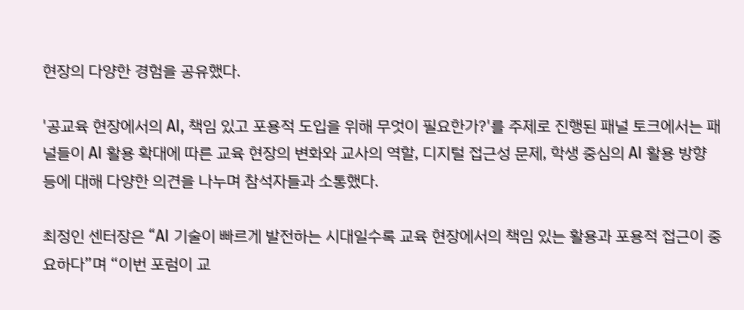현장의 다양한 경험을 공유했다.

'공교육 현장에서의 AI, 책임 있고 포용적 도입을 위해 무엇이 필요한가?'를 주제로 진행된 패널 토크에서는 패널들이 AI 활용 확대에 따른 교육 현장의 변화와 교사의 역할, 디지털 접근성 문제, 학생 중심의 AI 활용 방향 등에 대해 다양한 의견을 나누며 참석자들과 소통했다.

최정인 센터장은 “AI 기술이 빠르게 발전하는 시대일수록 교육 현장에서의 책임 있는 활용과 포용적 접근이 중요하다”며 “이번 포럼이 교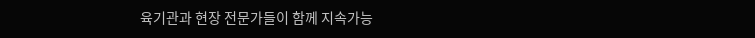육기관과 현장 전문가들이 함께 지속가능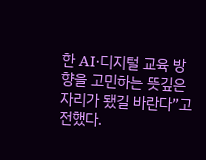한 AI·디지털 교육 방향을 고민하는 뜻깊은 자리가 됐길 바란다”고 전했다.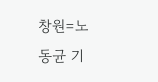창원=노동균 기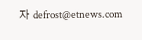자 defrost@etnews.com